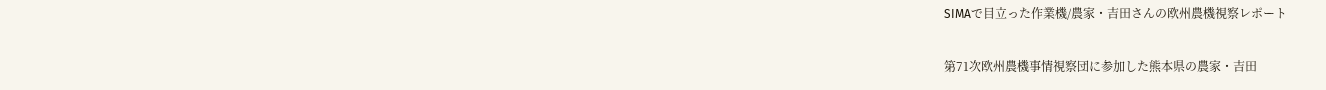SIMAで目立った作業機/農家・吉田さんの欧州農機視察レポート

第71次欧州農機事情視察団に参加した熊本県の農家・吉田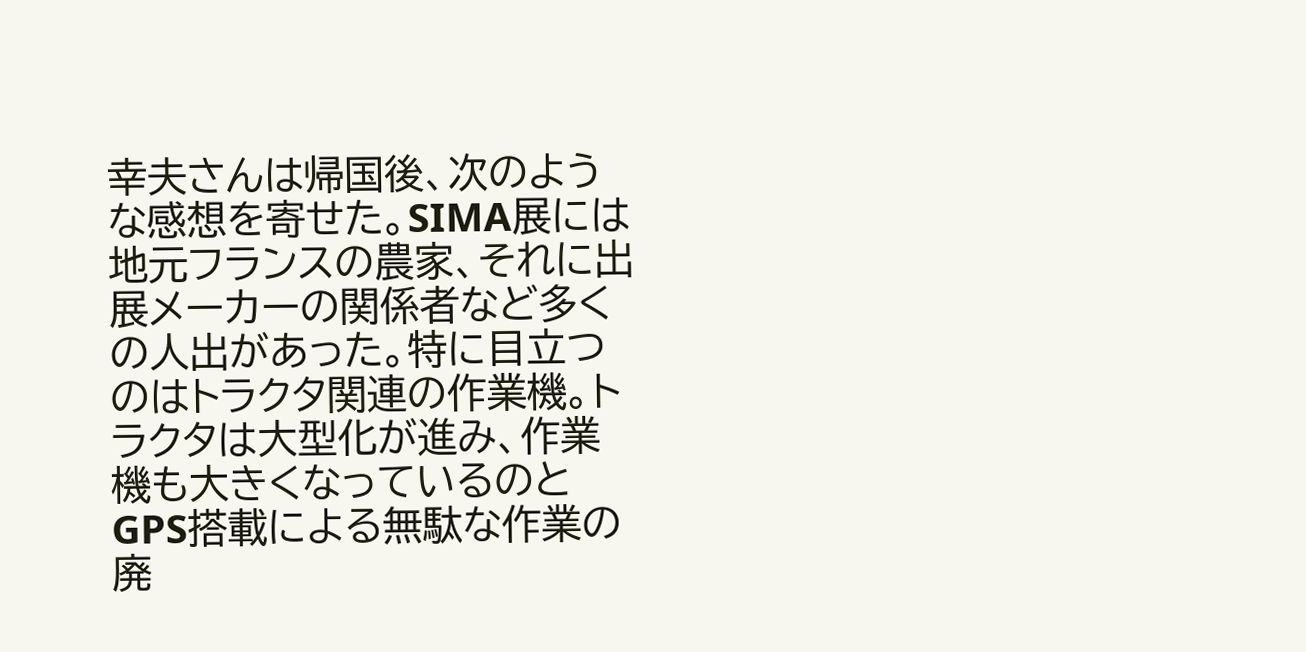幸夫さんは帰国後、次のような感想を寄せた。SIMA展には地元フランスの農家、それに出展メーカーの関係者など多くの人出があった。特に目立つのはトラクタ関連の作業機。トラクタは大型化が進み、作業機も大きくなっているのとGPS搭載による無駄な作業の廃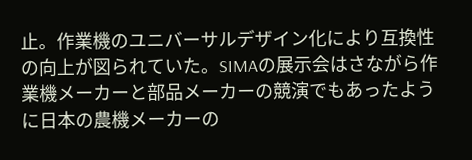止。作業機のユニバーサルデザイン化により互換性の向上が図られていた。SIMAの展示会はさながら作業機メーカーと部品メーカーの競演でもあったように日本の農機メーカーの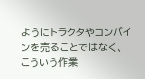ようにトラクタやコンバインを売ることではなく、こういう作業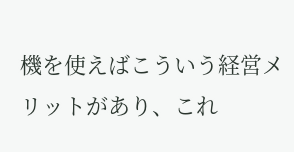機を使えばこういう経営メリットがあり、これ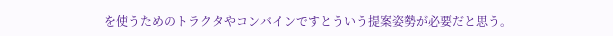を使うためのトラクタやコンバインですとういう提案姿勢が必要だと思う。